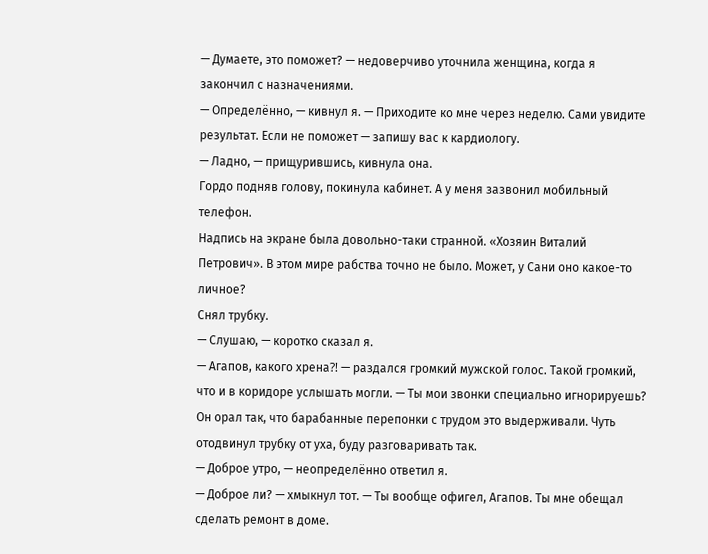— Думаете, это поможет? — недоверчиво уточнила женщина, когда я закончил с назначениями.
— Определённо, — кивнул я. — Приходите ко мне через неделю. Сами увидите результат. Если не поможет — запишу вас к кардиологу.
— Ладно, — прищурившись, кивнула она.
Гордо подняв голову, покинула кабинет. А у меня зазвонил мобильный телефон.
Надпись на экране была довольно-таки странной. «Хозяин Виталий Петрович». В этом мире рабства точно не было. Может, у Сани оно какое-то личное?
Снял трубку.
— Слушаю, — коротко сказал я.
— Агапов, какого хрена⁈ — раздался громкий мужской голос. Такой громкий, что и в коридоре услышать могли. — Ты мои звонки специально игнорируешь?
Он орал так, что барабанные перепонки с трудом это выдерживали. Чуть отодвинул трубку от уха, буду разговаривать так.
— Доброе утро, — неопределённо ответил я.
— Доброе ли? — хмыкнул тот. — Ты вообще офигел, Агапов. Ты мне обещал сделать ремонт в доме.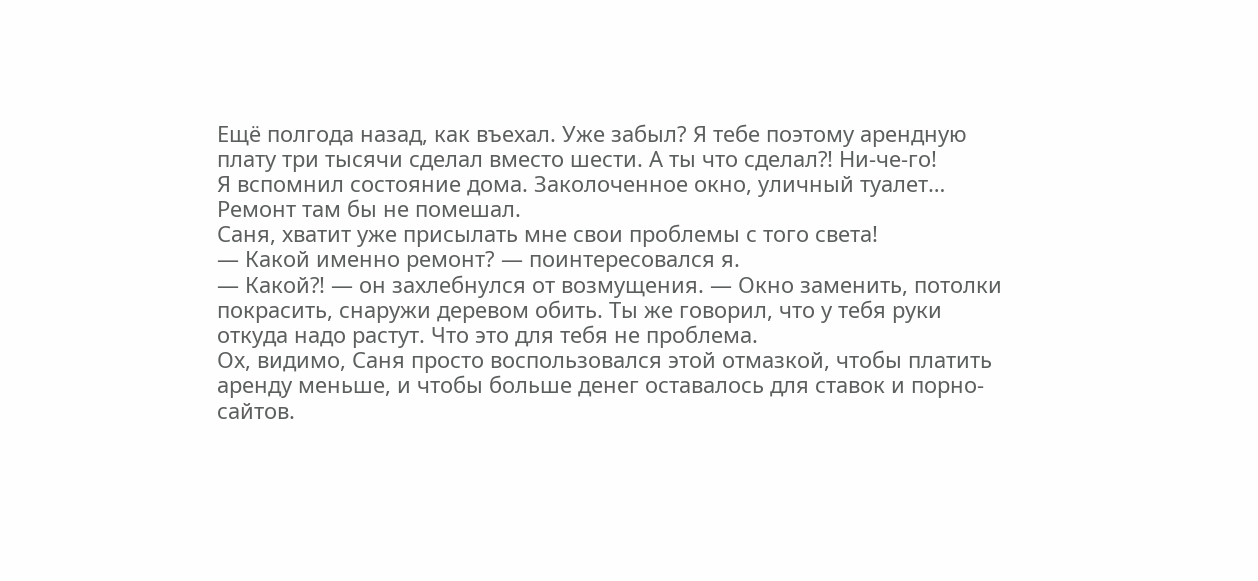Ещё полгода назад, как въехал. Уже забыл? Я тебе поэтому арендную плату три тысячи сделал вместо шести. А ты что сделал⁈ Ни-че-го!
Я вспомнил состояние дома. Заколоченное окно, уличный туалет… Ремонт там бы не помешал.
Саня, хватит уже присылать мне свои проблемы с того света!
— Какой именно ремонт? — поинтересовался я.
— Какой⁈ — он захлебнулся от возмущения. — Окно заменить, потолки покрасить, снаружи деревом обить. Ты же говорил, что у тебя руки откуда надо растут. Что это для тебя не проблема.
Ох, видимо, Саня просто воспользовался этой отмазкой, чтобы платить аренду меньше, и чтобы больше денег оставалось для ставок и порно-сайтов.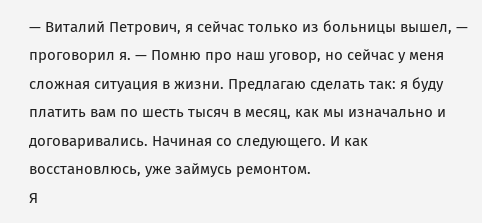— Виталий Петрович, я сейчас только из больницы вышел, — проговорил я. — Помню про наш уговор, но сейчас у меня сложная ситуация в жизни. Предлагаю сделать так: я буду платить вам по шесть тысяч в месяц, как мы изначально и договаривались. Начиная со следующего. И как восстановлюсь, уже займусь ремонтом.
Я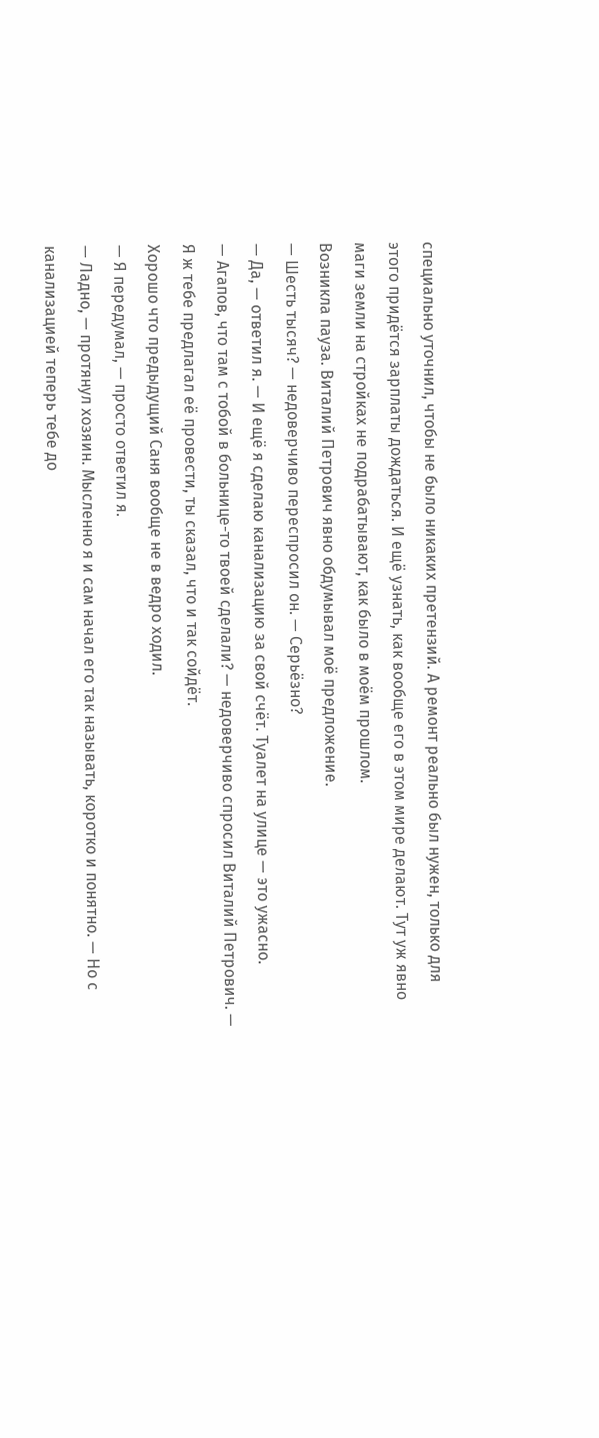специально уточнил, чтобы не было никаких претензий. А ремонт реально был нужен, только для этого придётся зарплаты дождаться. И ещё узнать, как вообще его в этом мире делают. Тут уж явно маги земли на стройках не подрабатывают, как было в моём прошлом.
Возникла пауза. Виталий Петрович явно обдумывал моё предложение.
— Шесть тысяч? — недоверчиво переспросил он. — Серьёзно?
— Да, — ответил я. — И ещё я сделаю канализацию за свой счёт. Туалет на улице — это ужасно.
— Агапов, что там с тобой в больнице-то твоей сделали? — недоверчиво спросил Виталий Петрович. — Я ж тебе предлагал её провести, ты сказал, что и так сойдёт.
Хорошо что предыдущий Саня вообще не в ведро ходил.
— Я передумал, — просто ответил я.
— Ладно, — протянул хозяин. Мысленно я и сам начал его так называть, коротко и понятно. — Но с канализацией теперь тебе до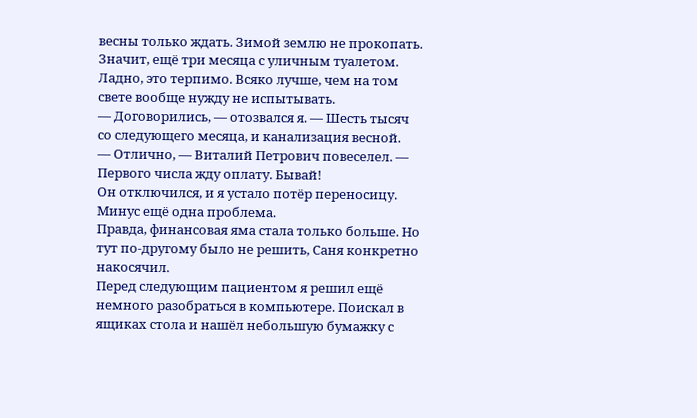весны только ждать. Зимой землю не прокопать.
Значит, ещё три месяца с уличным туалетом. Ладно, это терпимо. Всяко лучше, чем на том свете вообще нужду не испытывать.
— Договорились, — отозвался я. — Шесть тысяч со следующего месяца, и канализация весной.
— Отлично, — Виталий Петрович повеселел. — Первого числа жду оплату. Бывай!
Он отключился, и я устало потёр переносицу. Минус ещё одна проблема.
Правда, финансовая яма стала только больше. Но тут по-другому было не решить, Саня конкретно накосячил.
Перед следующим пациентом я решил ещё немного разобраться в компьютере. Поискал в ящиках стола и нашёл небольшую бумажку с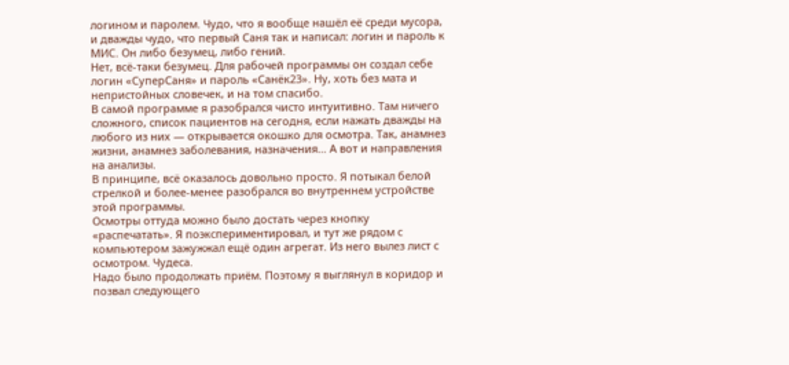логином и паролем. Чудо, что я вообще нашёл её среди мусора, и дважды чудо, что первый Саня так и написал: логин и пароль к МИС. Он либо безумец, либо гений.
Нет, всё-таки безумец. Для рабочей программы он создал себе логин «СуперСаня» и пароль «Санёк23». Ну, хоть без мата и непристойных словечек, и на том спасибо.
В самой программе я разобрался чисто интуитивно. Там ничего сложного, список пациентов на сегодня, если нажать дважды на любого из них — открывается окошко для осмотра. Так, анамнез жизни, анамнез заболевания, назначения… А вот и направления на анализы.
В принципе, всё оказалось довольно просто. Я потыкал белой стрелкой и более-менее разобрался во внутреннем устройстве этой программы.
Осмотры оттуда можно было достать через кнопку «распечатать». Я поэкспериментировал, и тут же рядом с компьютером зажужжал ещё один агрегат. Из него вылез лист с осмотром. Чудеса.
Надо было продолжать приём. Поэтому я выглянул в коридор и позвал следующего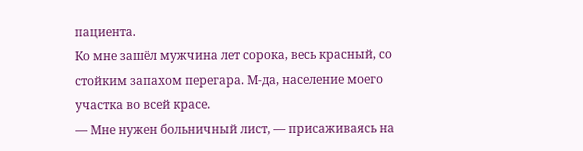пациента.
Ко мне зашёл мужчина лет сорока, весь красный, со стойким запахом перегара. М-да, население моего участка во всей красе.
— Мне нужен больничный лист, — присаживаясь на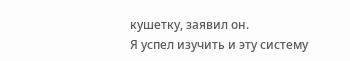кушетку, заявил он.
Я успел изучить и эту систему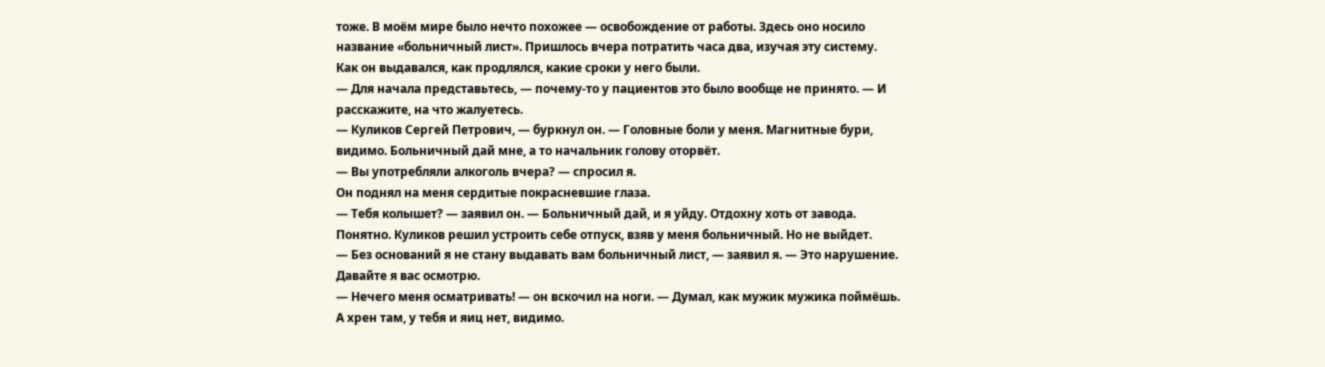тоже. В моём мире было нечто похожее — освобождение от работы. Здесь оно носило название «больничный лист». Пришлось вчера потратить часа два, изучая эту систему. Как он выдавался, как продлялся, какие сроки у него были.
— Для начала представьтесь, — почему-то у пациентов это было вообще не принято. — И расскажите, на что жалуетесь.
— Куликов Сергей Петрович, — буркнул он. — Головные боли у меня. Магнитные бури, видимо. Больничный дай мне, а то начальник голову оторвёт.
— Вы употребляли алкоголь вчера? — спросил я.
Он поднял на меня сердитые покрасневшие глаза.
— Тебя колышет? — заявил он. — Больничный дай, и я уйду. Отдохну хоть от завода.
Понятно. Куликов решил устроить себе отпуск, взяв у меня больничный. Но не выйдет.
— Без оснований я не стану выдавать вам больничный лист, — заявил я. — Это нарушение. Давайте я вас осмотрю.
— Нечего меня осматривать! — он вскочил на ноги. — Думал, как мужик мужика поймёшь. А хрен там, у тебя и яиц нет, видимо.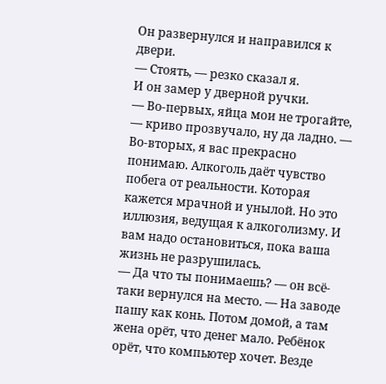Он развернулся и направился к двери.
— Стоять, — резко сказал я.
И он замер у дверной ручки.
— Во-первых, яйца мои не трогайте, — криво прозвучало, ну да ладно. — Во-вторых, я вас прекрасно понимаю. Алкоголь даёт чувство побега от реальности. Которая кажется мрачной и унылой. Но это иллюзия, ведущая к алкоголизму. И вам надо остановиться, пока ваша жизнь не разрушилась.
— Да что ты понимаешь? — он всё-таки вернулся на место. — На заводе пашу как конь. Потом домой, а там жена орёт, что денег мало. Ребёнок орёт, что компьютер хочет. Везде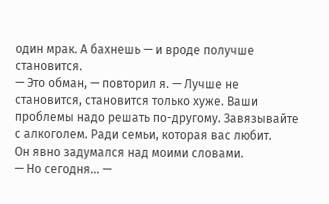один мрак. А бахнешь — и вроде получше становится.
— Это обман, — повторил я. — Лучше не становится, становится только хуже. Ваши проблемы надо решать по-другому. Завязывайте с алкоголем. Ради семьи, которая вас любит.
Он явно задумался над моими словами.
— Но сегодня… —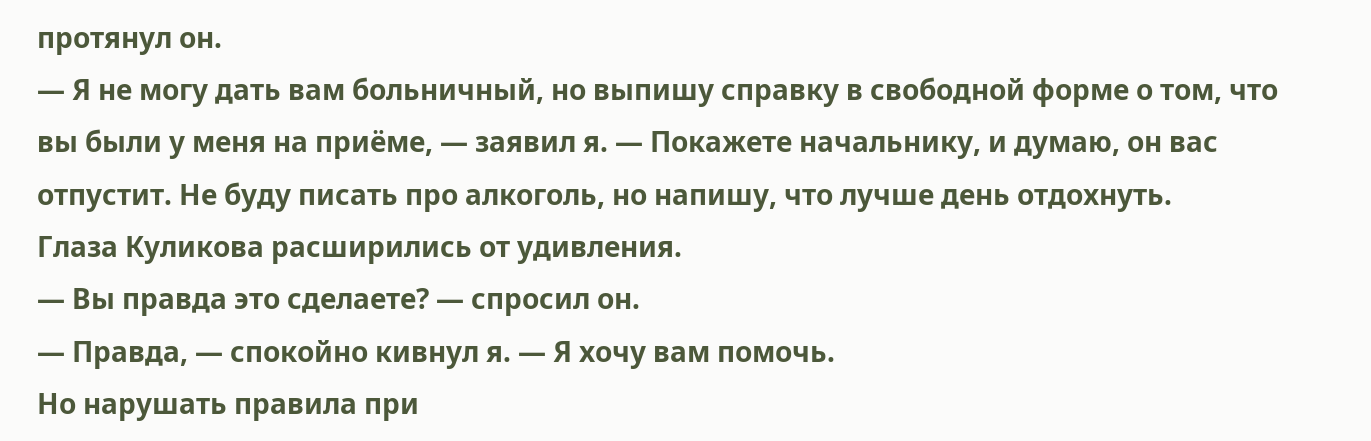протянул он.
— Я не могу дать вам больничный, но выпишу справку в свободной форме о том, что вы были у меня на приёме, — заявил я. — Покажете начальнику, и думаю, он вас отпустит. Не буду писать про алкоголь, но напишу, что лучше день отдохнуть.
Глаза Куликова расширились от удивления.
— Вы правда это сделаете? — спросил он.
— Правда, — спокойно кивнул я. — Я хочу вам помочь.
Но нарушать правила при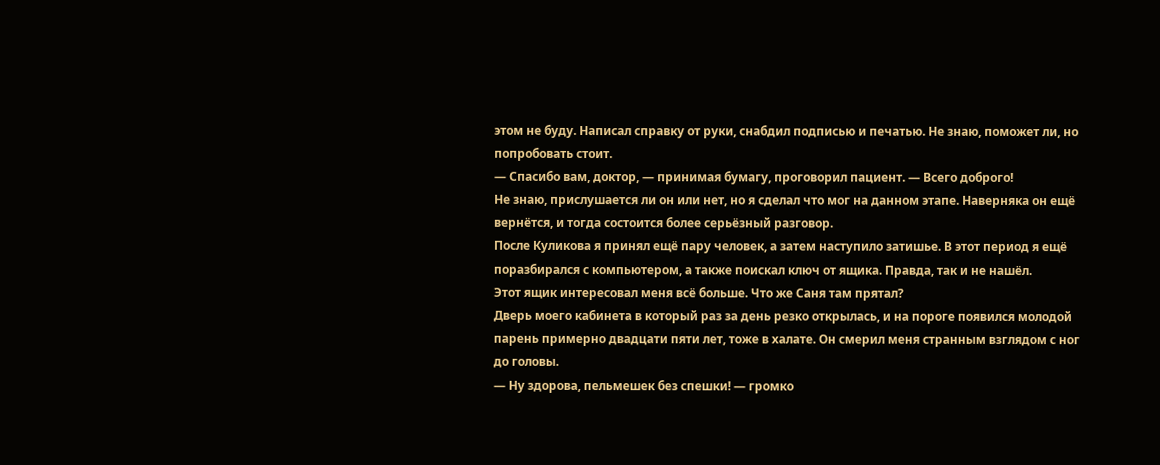этом не буду. Написал справку от руки, снабдил подписью и печатью. Не знаю, поможет ли, но попробовать стоит.
— Спасибо вам, доктор, — принимая бумагу, проговорил пациент. — Всего доброго!
Не знаю, прислушается ли он или нет, но я сделал что мог на данном этапе. Наверняка он ещё вернётся, и тогда состоится более серьёзный разговор.
После Куликова я принял ещё пару человек, а затем наступило затишье. В этот период я ещё поразбирался с компьютером, а также поискал ключ от ящика. Правда, так и не нашёл.
Этот ящик интересовал меня всё больше. Что же Саня там прятал?
Дверь моего кабинета в который раз за день резко открылась, и на пороге появился молодой парень примерно двадцати пяти лет, тоже в халате. Он смерил меня странным взглядом с ног до головы.
— Ну здорова, пельмешек без спешки! — громко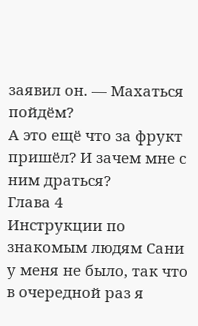заявил он. — Махаться пойдём?
А это ещё что за фрукт пришёл? И зачем мне с ним драться?
Глава 4
Инструкции по знакомым людям Сани у меня не было, так что в очередной раз я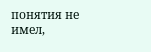понятия не имел,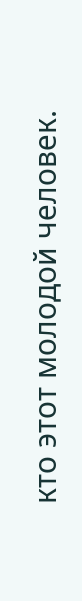кто этот молодой человек.